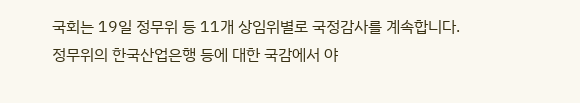국회는 19일 정무위 등 11개 상임위별로 국정감사를 계속합니다.
정무위의 한국산업은행 등에 대한 국감에서 야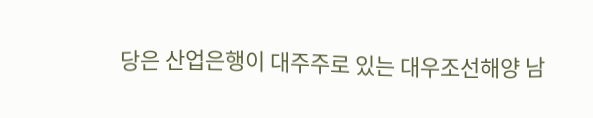당은 산업은행이 대주주로 있는 대우조선해양 남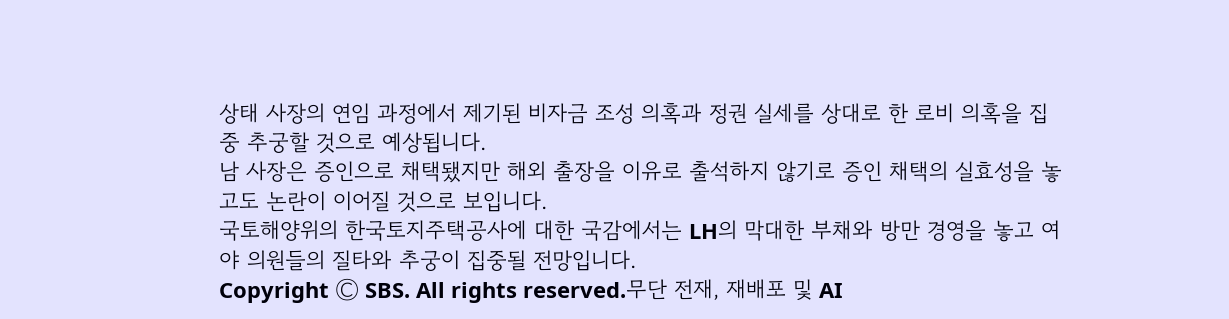상태 사장의 연임 과정에서 제기된 비자금 조성 의혹과 정권 실세를 상대로 한 로비 의혹을 집중 추궁할 것으로 예상됩니다.
남 사장은 증인으로 채택됐지만 해외 출장을 이유로 출석하지 않기로 증인 채택의 실효성을 놓고도 논란이 이어질 것으로 보입니다.
국토해양위의 한국토지주택공사에 대한 국감에서는 LH의 막대한 부채와 방만 경영을 놓고 여야 의원들의 질타와 추궁이 집중될 전망입니다.
Copyright Ⓒ SBS. All rights reserved.무단 전재, 재배포 및 AI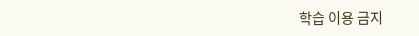학습 이용 금지